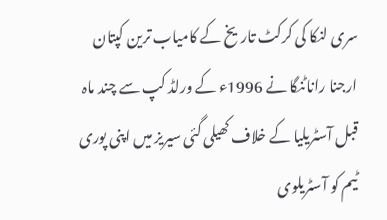سری لنکا کی کرکٹ تاریخ کے کامیاب ترین کپتان ارجنا راناٹنگا نے 1996ء کے ورلڈ کپ سے چند ماہ قبل آسٹریلیا کے خلاف کھیلی گئی سیریز میں اپنی پوری ٹیم کو آسٹریلوی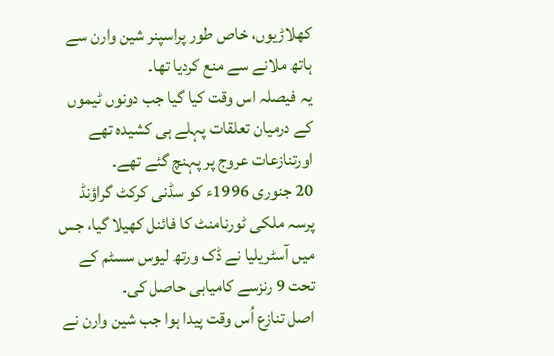کھلاڑیوں، خاص طور پراسپنر شین وارن سے ہاتھ ملانے سے منع کردیا تھا۔
یہ فیصلہ اس وقت کیا گیا جب دونوں ٹیموں کے درمیان تعلقات پہلے ہی کشیدہ تھے اورتنازعات عروج پر پہنچ گئے تھے۔
20 جنوری 1996ء کو سڈنی کرکٹ گراؤنڈ پرسہ ملکی ٹورنامنٹ کا فائنل کھیلا گیا، جس میں آسٹریلیا نے ڈک ورتھ لیوس سسٹم کے تحت 9 رنزسے کامیابی حاصل کی۔
اصل تنازع اُس وقت پیدا ہوا جب شین وارن نے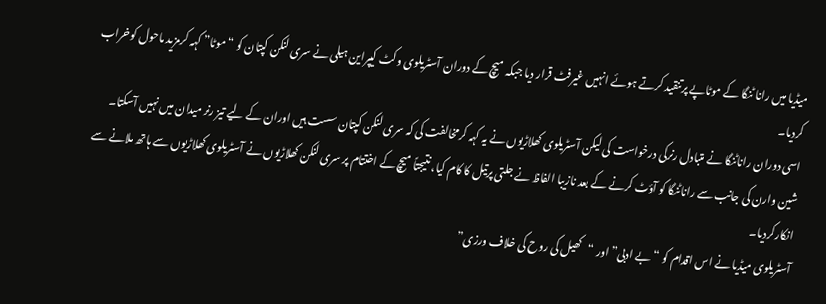میڈیا میں رانا ٹنگا کے موٹاپے پرتنقید کرتے ہوئے انہیں غیرفٹ قرار دیا جبکہ میچ کے دوران آسٹریلوی وکٹ کیپراین ہیلی نے سری لنکن کپتان کو “موٹا” کہہ کرمزید ماحول کوخراب کردیا۔
اسی دوران راناٹنگا نے متبادل رنرکی درخواست کی لیکن آسٹریلوی کھلاڑیوں نے یہ کہہ کرمخالفت کی کہ سری لنکن کپتان سست ہیں اوران کے لیے تیز رنر میدان میں نہیں آسکتا۔
شین وارن کی جانب سے راناٹنگا کو آؤٹ کرنے کے بعد نازیبا الفاظ نے جلتی پرتیل کا کام کیا، نتیجتاً میچ کے اختتام پر سری لنکن کھلاڑیوں نے آسٹریلوی کھلاڑیوں سے ہاتھ ملانے سے انکارکردیا۔
آسٹریلوی میڈیا نے اس اقدام کو “بے ادبی” اور “کھیل کی روح کی خلاف ورزی”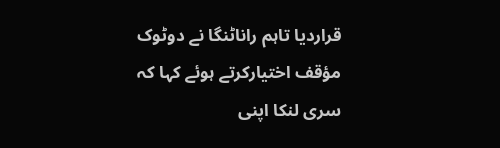قراردیا تاہم راناٹنگا نے دوٹوک مؤقف اختیارکرتے ہوئے کہا کہ سری لنکا اپنی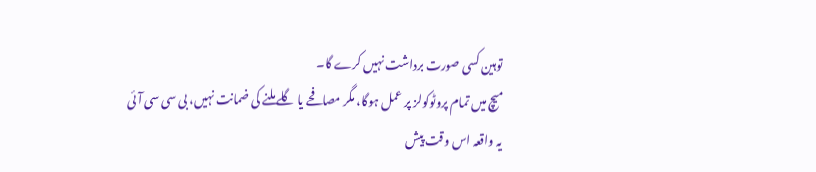توہین کسی صورت برداشت نہیں کرے گا۔
میچ میں تمام پروٹوکولز پر عمل ہوگا، مگر مصافحے یا گلے ملنے کی ضمانت نہیں، بی سی سی آئی
یہ واقعہ اس وقت پیش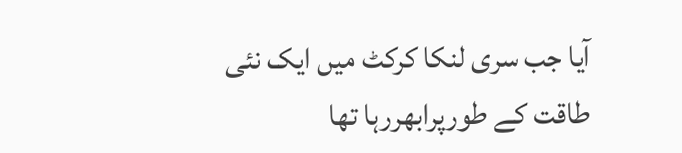آیا جب سری لنکا کرکٹ میں ایک نئی طاقت کے طورپرابھررہا تھا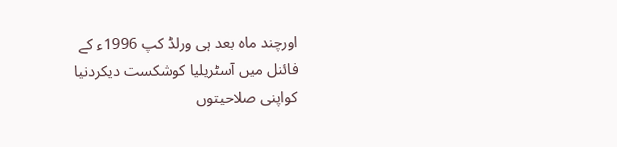اورچند ماہ بعد ہی ورلڈ کپ 1996ء کے فائنل میں آسٹریلیا کوشکست دیکردنیا کواپنی صلاحیتوں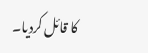کا قائل کردیا۔